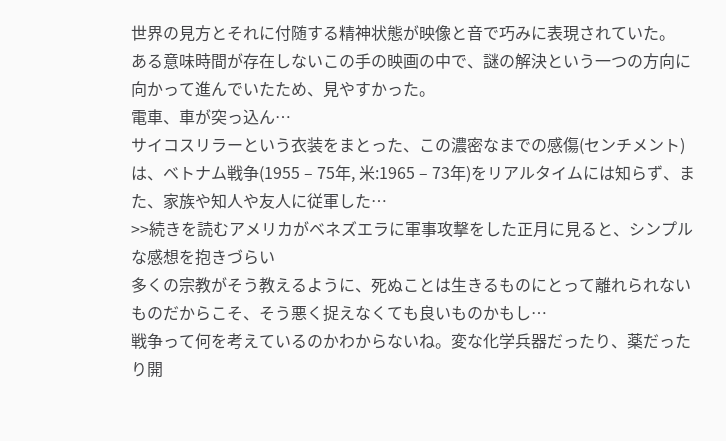世界の見方とそれに付随する精神状態が映像と音で巧みに表現されていた。
ある意味時間が存在しないこの手の映画の中で、謎の解決という一つの方向に向かって進んでいたため、見やすかった。
電車、車が突っ込ん…
サイコスリラーという衣装をまとった、この濃密なまでの感傷(センチメント)は、ベトナム戦争(1955 – 75年, 米:1965 – 73年)をリアルタイムには知らず、また、家族や知人や友人に従軍した…
>>続きを読むアメリカがベネズエラに軍事攻撃をした正月に見ると、シンプルな感想を抱きづらい
多くの宗教がそう教えるように、死ぬことは生きるものにとって離れられないものだからこそ、そう悪く捉えなくても良いものかもし…
戦争って何を考えているのかわからないね。変な化学兵器だったり、薬だったり開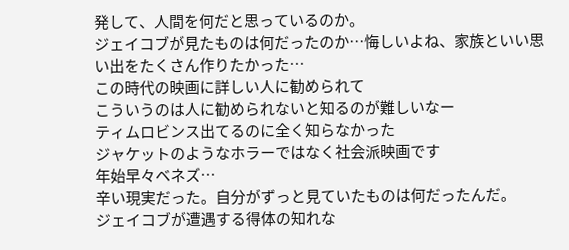発して、人間を何だと思っているのか。
ジェイコブが見たものは何だったのか…悔しいよね、家族といい思い出をたくさん作りたかった…
この時代の映画に詳しい人に勧められて
こういうのは人に勧められないと知るのが難しいなー
ティムロビンス出てるのに全く知らなかった
ジャケットのようなホラーではなく社会派映画です
年始早々ベネズ…
辛い現実だった。自分がずっと見ていたものは何だったんだ。
ジェイコブが遭遇する得体の知れな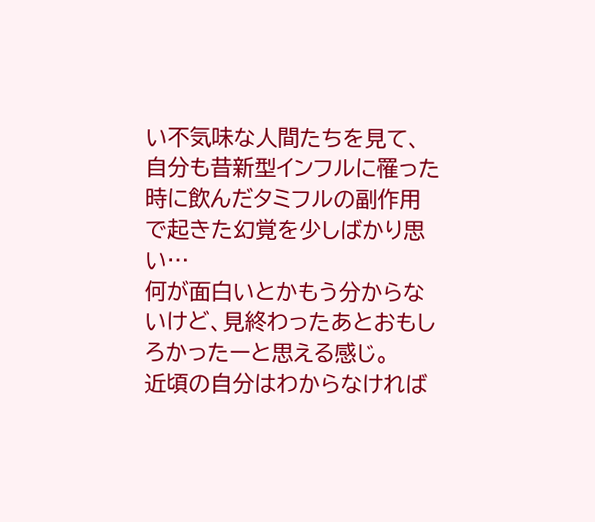い不気味な人間たちを見て、自分も昔新型インフルに罹った時に飲んだタミフルの副作用で起きた幻覚を少しばかり思い…
何が面白いとかもう分からないけど、見終わったあとおもしろかったーと思える感じ。
近頃の自分はわからなければ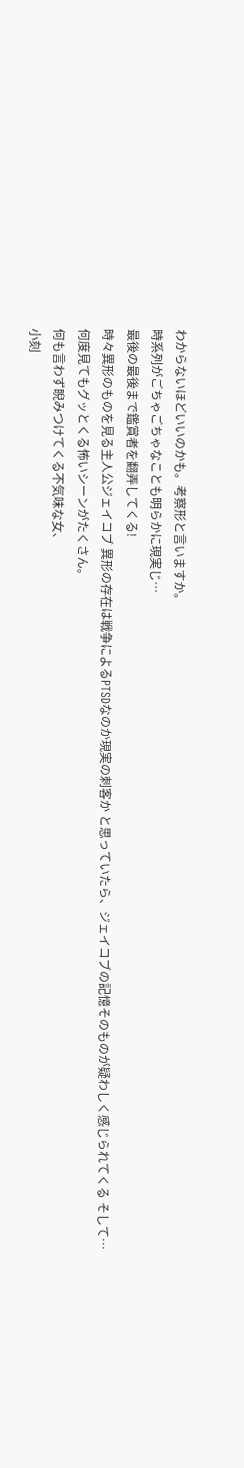わからないほどいいのかも。考察形と言いますか。
時系列がごちゃごちゃなことも明らかに現実じ…
最後の最後まで鑑賞者を翻弄してくる!
時々異形のものを見る主人公ジェイコブ 異形の存在は戦争によるPTSDなのか現実の刺客か と思っていたら、ジェイコブの記憶そのものが疑わしく感じられてくる そして…
何度見てもグッとくる怖いシーンがたくさん。
何も言わず睨みつけてくる不気味な女、
小刻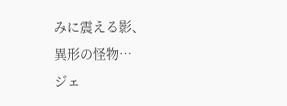みに震える影、
異形の怪物…
ジェ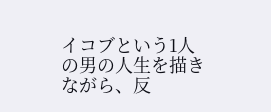イコブという1人の男の人生を描きながら、反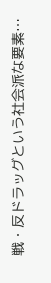戦・反ドラッグという社会派な要素…